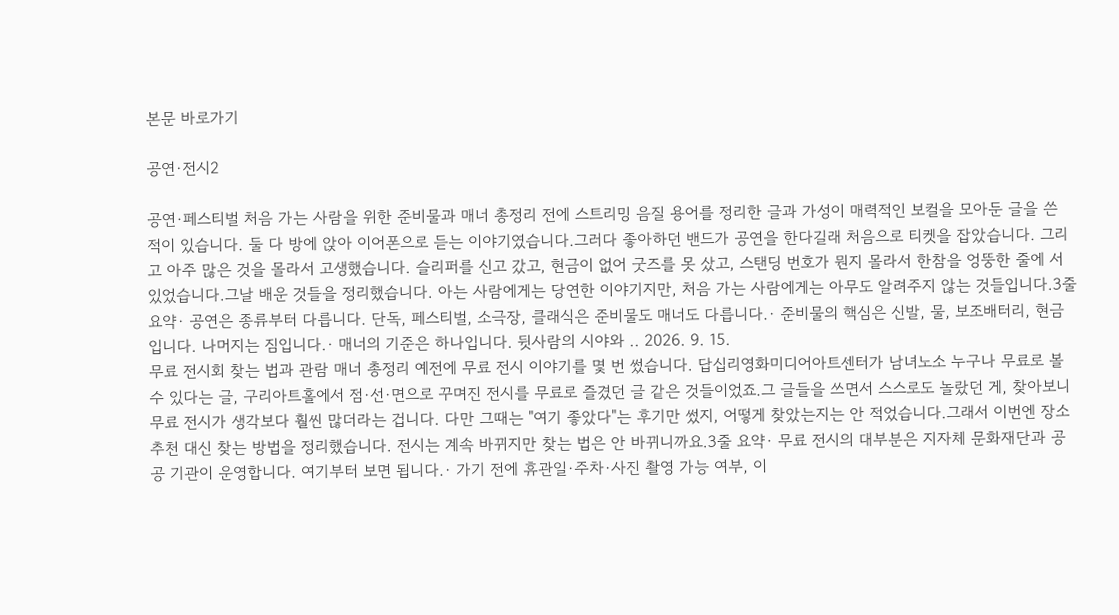본문 바로가기

공연·전시2

공연·페스티벌 처음 가는 사람을 위한 준비물과 매너 총정리 전에 스트리밍 음질 용어를 정리한 글과 가성이 매력적인 보컬을 모아둔 글을 쓴 적이 있습니다. 둘 다 방에 앉아 이어폰으로 듣는 이야기였습니다.그러다 좋아하던 밴드가 공연을 한다길래 처음으로 티켓을 잡았습니다. 그리고 아주 많은 것을 몰라서 고생했습니다. 슬리퍼를 신고 갔고, 현금이 없어 굿즈를 못 샀고, 스탠딩 번호가 뭔지 몰라서 한참을 엉뚱한 줄에 서 있었습니다.그날 배운 것들을 정리했습니다. 아는 사람에게는 당연한 이야기지만, 처음 가는 사람에게는 아무도 알려주지 않는 것들입니다.3줄 요약· 공연은 종류부터 다릅니다. 단독, 페스티벌, 소극장, 클래식은 준비물도 매너도 다릅니다.· 준비물의 핵심은 신발, 물, 보조배터리, 현금입니다. 나머지는 짐입니다.· 매너의 기준은 하나입니다. 뒷사람의 시야와 .. 2026. 9. 15.
무료 전시회 찾는 법과 관람 매너 총정리 예전에 무료 전시 이야기를 몇 번 썼습니다. 답십리영화미디어아트센터가 남녀노소 누구나 무료로 볼 수 있다는 글, 구리아트홀에서 점·선·면으로 꾸며진 전시를 무료로 즐겼던 글 같은 것들이었죠.그 글들을 쓰면서 스스로도 놀랐던 게, 찾아보니 무료 전시가 생각보다 훨씬 많더라는 겁니다. 다만 그때는 "여기 좋았다"는 후기만 썼지, 어떻게 찾았는지는 안 적었습니다.그래서 이번엔 장소 추천 대신 찾는 방법을 정리했습니다. 전시는 계속 바뀌지만 찾는 법은 안 바뀌니까요.3줄 요약· 무료 전시의 대부분은 지자체 문화재단과 공공 기관이 운영합니다. 여기부터 보면 됩니다.· 가기 전에 휴관일·주차·사진 촬영 가능 여부, 이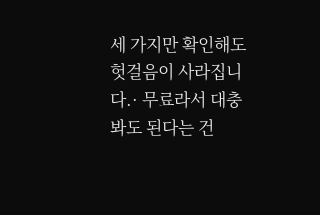세 가지만 확인해도 헛걸음이 사라집니다.· 무료라서 대충 봐도 된다는 건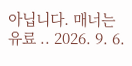아닙니다. 매너는 유료 .. 2026. 9. 6.